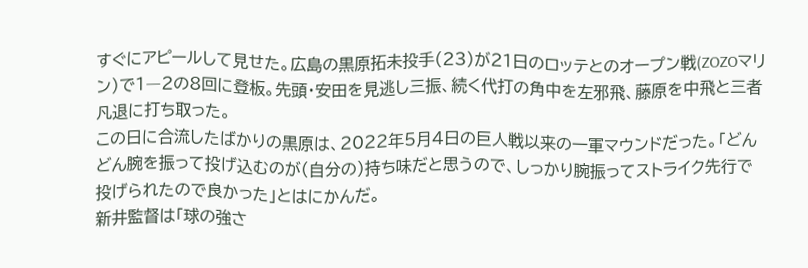すぐにアピールして見せた。広島の黒原拓未投手(23)が21日のロッテとのオープン戦(ZOZOマリン)で1―2の8回に登板。先頭・安田を見逃し三振、続く代打の角中を左邪飛、藤原を中飛と三者凡退に打ち取った。
この日に合流したばかりの黒原は、2022年5月4日の巨人戦以来の一軍マウンドだった。「どんどん腕を振って投げ込むのが(自分の)持ち味だと思うので、しっかり腕振ってストライク先行で投げられたので良かった」とはにかんだ。
新井監督は「球の強さ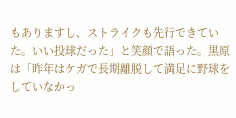もありますし、ストライクも先行できていた。いい投球だった」と笑顔で語った。黒原は「昨年はケガで長期離脱して満足に野球をしていなかっ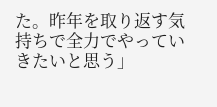た。昨年を取り返す気持ちで全力でやっていきたいと思う」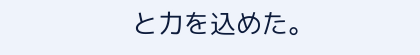と力を込めた。